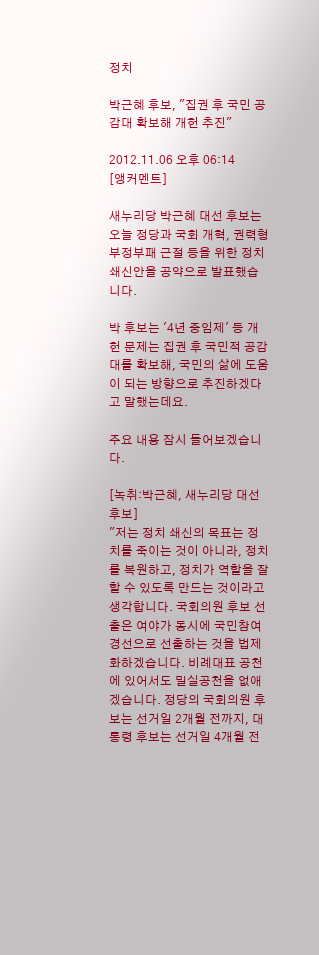정치

박근혜 후보, "집권 후 국민 공감대 확보해 개헌 추진"

2012.11.06 오후 06:14
[앵커멘트]

새누리당 박근혜 대선 후보는 오늘 정당과 국회 개혁, 권력형 부정부패 근절 등을 위한 정치쇄신안을 공약으로 발표했습니다.

박 후보는 '4년 중임제' 등 개헌 문제는 집권 후 국민적 공감대를 확보해, 국민의 삶에 도움이 되는 방향으로 추진하겠다고 말했는데요.

주요 내용 잠시 들어보겠습니다.

[녹취:박근혜, 새누리당 대선 후보]
"저는 정치 쇄신의 목표는 정치를 죽이는 것이 아니라, 정치를 복원하고, 정치가 역할을 잘 할 수 있도록 만드는 것이라고 생각합니다. 국회의원 후보 선출은 여야가 동시에 국민참여 경선으로 선출하는 것을 법제화하겠습니다. 비례대표 공천에 있어서도 밀실공천을 없애겠습니다. 정당의 국회의원 후보는 선거일 2개월 전까지, 대통령 후보는 선거일 4개월 전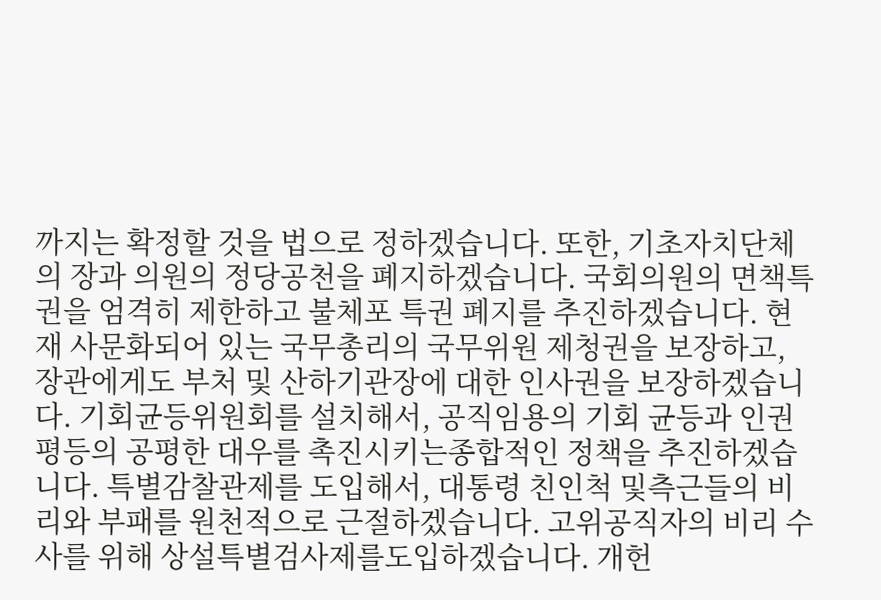까지는 확정할 것을 법으로 정하겠습니다. 또한, 기초자치단체의 장과 의원의 정당공천을 폐지하겠습니다. 국회의원의 면책특권을 엄격히 제한하고 불체포 특권 폐지를 추진하겠습니다. 현재 사문화되어 있는 국무총리의 국무위원 제청권을 보장하고, 장관에게도 부처 및 산하기관장에 대한 인사권을 보장하겠습니다. 기회균등위원회를 설치해서, 공직임용의 기회 균등과 인권 평등의 공평한 대우를 촉진시키는종합적인 정책을 추진하겠습니다. 특별감찰관제를 도입해서, 대통령 친인척 및측근들의 비리와 부패를 원천적으로 근절하겠습니다. 고위공직자의 비리 수사를 위해 상설특별검사제를도입하겠습니다. 개헌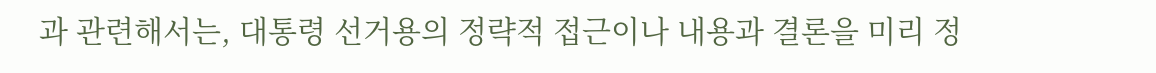과 관련해서는, 대통령 선거용의 정략적 접근이나 내용과 결론을 미리 정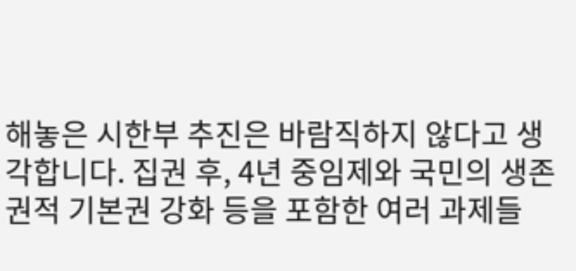해놓은 시한부 추진은 바람직하지 않다고 생각합니다. 집권 후, 4년 중임제와 국민의 생존권적 기본권 강화 등을 포함한 여러 과제들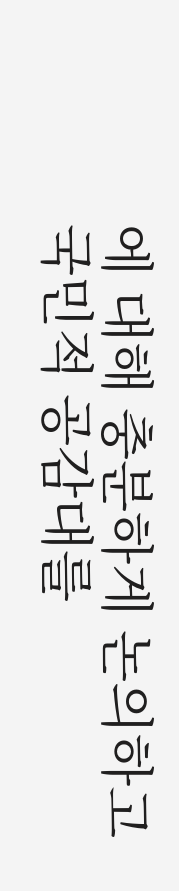에 대해 충분하게 논의하고 국민적 공감대를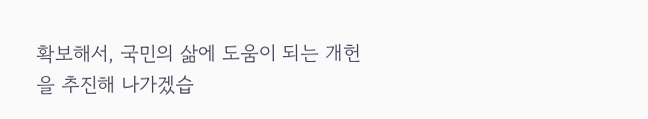확보해서, 국민의 삶에 도움이 되는 개헌을 추진해 나가겠습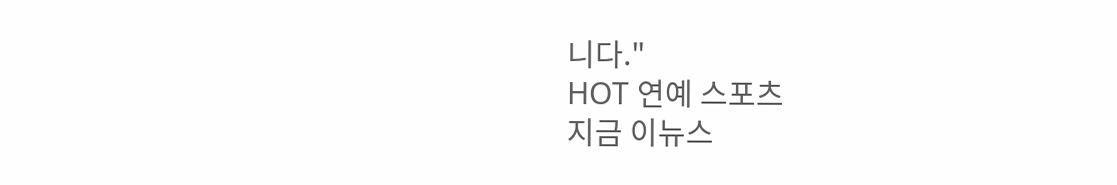니다."
HOT 연예 스포츠
지금 이뉴스